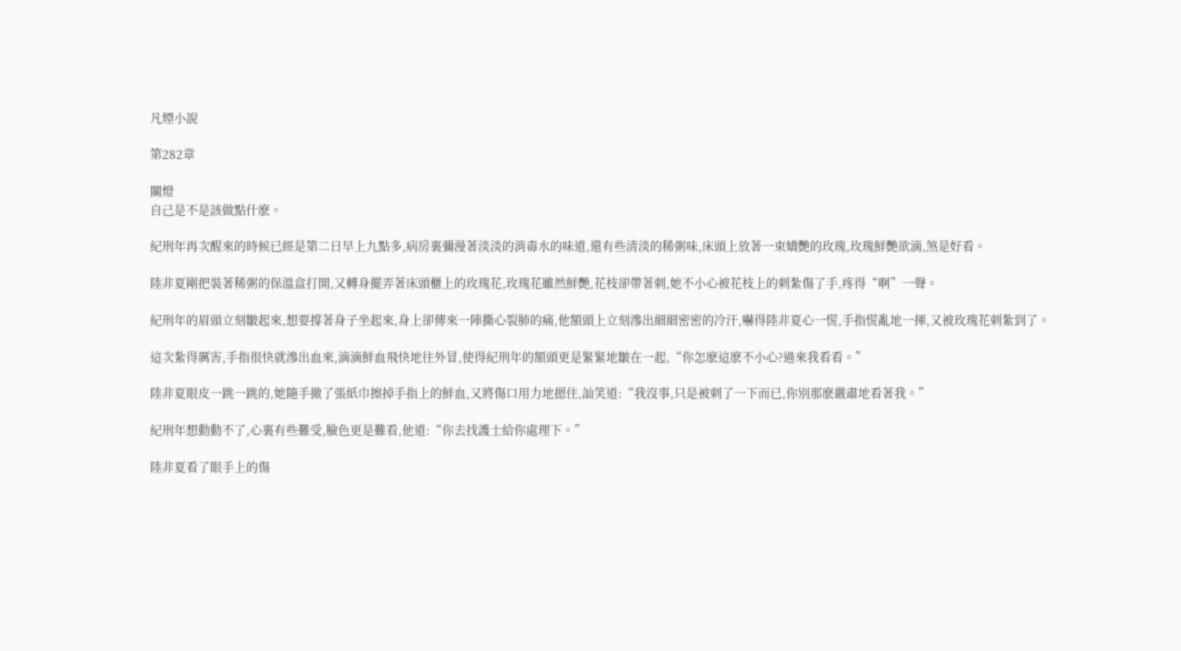凡煙小說

第282章

關燈
自己是不是該做點什麽。

紀刑年再次醒來的時候已經是第二日早上九點多,病房裏彌漫著淡淡的消毒水的味道,還有些清淡的稀粥味,床頭上放著一束嬌艷的玫瑰,玫瑰鮮艷欲滴,煞是好看。

陸非夏剛把裝著稀粥的保溫盒打開,又轉身擺弄著床頭櫃上的玫瑰花,玫瑰花雖然鮮艷,花枝卻帶著刺,她不小心被花枝上的刺紮傷了手,疼得“啊”一聲。

紀刑年的眉頭立刻皺起來,想要撐著身子坐起來,身上卻傳來一陣撕心裂肺的痛,他額頭上立刻滲出細細密密的冷汗,嚇得陸非夏心一慌,手指慌亂地一揮,又被玫瑰花刺紮到了。

這次紮得厲害,手指很快就滲出血來,滴滴鮮血飛快地往外冒,使得紀刑年的額頭更是緊緊地皺在一起,“你怎麽這麽不小心?過來我看看。”

陸非夏眼皮一跳一跳的,她隨手撤了張紙巾擦掉手指上的鮮血,又將傷口用力地摁住,訕笑道:“我沒事,只是被刺了一下而已,你別那麽嚴肅地看著我。”

紀刑年想動動不了,心裏有些難受,臉色更是難看,他道:“你去找護士給你處理下。”

陸非夏看了眼手上的傷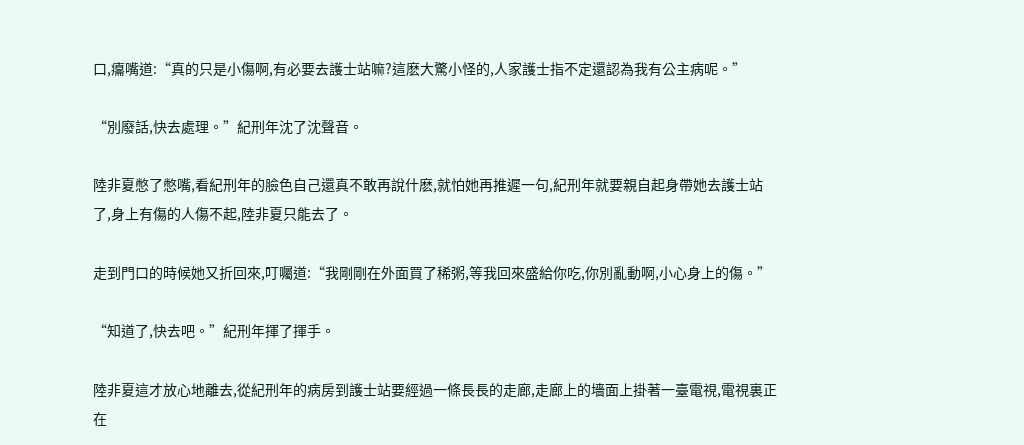口,癟嘴道:“真的只是小傷啊,有必要去護士站嘛?這麽大驚小怪的,人家護士指不定還認為我有公主病呢。”

“別廢話,快去處理。”紀刑年沈了沈聲音。

陸非夏憋了憋嘴,看紀刑年的臉色自己還真不敢再說什麽,就怕她再推遲一句,紀刑年就要親自起身帶她去護士站了,身上有傷的人傷不起,陸非夏只能去了。

走到門口的時候她又折回來,叮囑道:“我剛剛在外面買了稀粥,等我回來盛給你吃,你別亂動啊,小心身上的傷。”

“知道了,快去吧。”紀刑年揮了揮手。

陸非夏這才放心地離去,從紀刑年的病房到護士站要經過一條長長的走廊,走廊上的墻面上掛著一臺電視,電視裏正在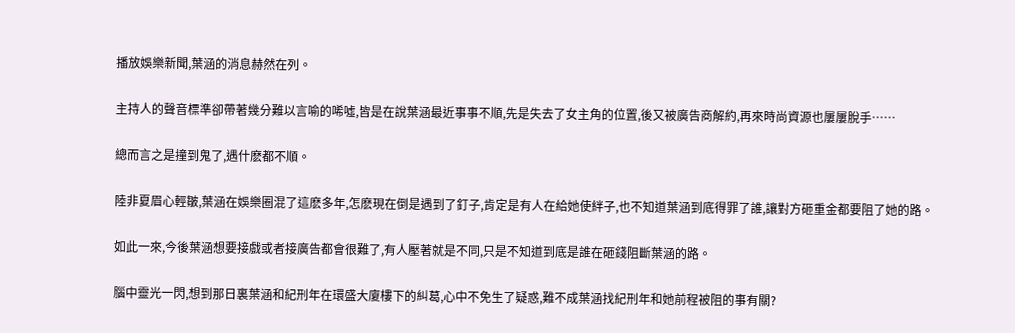播放娛樂新聞,葉涵的消息赫然在列。

主持人的聲音標準卻帶著幾分難以言喻的唏噓,皆是在說葉涵最近事事不順,先是失去了女主角的位置,後又被廣告商解約,再來時尚資源也屢屢脫手……

總而言之是撞到鬼了,遇什麽都不順。

陸非夏眉心輕皺,葉涵在娛樂圈混了這麽多年,怎麽現在倒是遇到了釘子,肯定是有人在給她使絆子,也不知道葉涵到底得罪了誰,讓對方砸重金都要阻了她的路。

如此一來,今後葉涵想要接戲或者接廣告都會很難了,有人壓著就是不同,只是不知道到底是誰在砸錢阻斷葉涵的路。

腦中靈光一閃,想到那日裏葉涵和紀刑年在環盛大廈樓下的糾葛,心中不免生了疑惑,難不成葉涵找紀刑年和她前程被阻的事有關?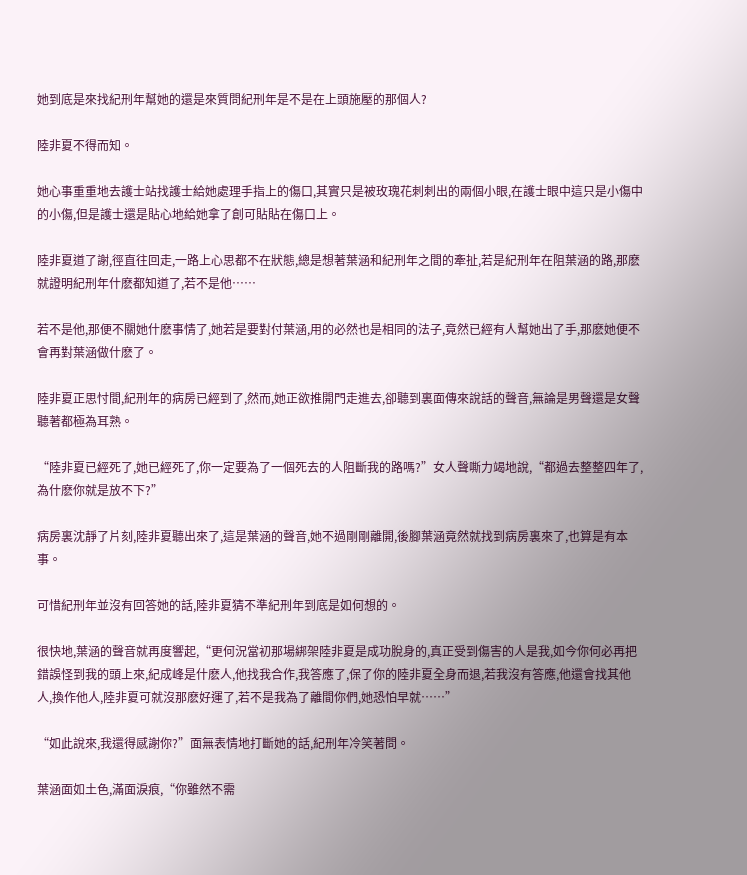她到底是來找紀刑年幫她的還是來質問紀刑年是不是在上頭施壓的那個人?

陸非夏不得而知。

她心事重重地去護士站找護士給她處理手指上的傷口,其實只是被玫瑰花刺刺出的兩個小眼,在護士眼中這只是小傷中的小傷,但是護士還是貼心地給她拿了創可貼貼在傷口上。

陸非夏道了謝,徑直往回走,一路上心思都不在狀態,總是想著葉涵和紀刑年之間的牽扯,若是紀刑年在阻葉涵的路,那麽就證明紀刑年什麽都知道了,若不是他……

若不是他,那便不關她什麽事情了,她若是要對付葉涵,用的必然也是相同的法子,竟然已經有人幫她出了手,那麽她便不會再對葉涵做什麽了。

陸非夏正思忖間,紀刑年的病房已經到了,然而,她正欲推開門走進去,卻聽到裏面傳來說話的聲音,無論是男聲還是女聲聽著都極為耳熟。

“陸非夏已經死了,她已經死了,你一定要為了一個死去的人阻斷我的路嗎?”女人聲嘶力竭地說,“都過去整整四年了,為什麽你就是放不下?”

病房裏沈靜了片刻,陸非夏聽出來了,這是葉涵的聲音,她不過剛剛離開,後腳葉涵竟然就找到病房裏來了,也算是有本事。

可惜紀刑年並沒有回答她的話,陸非夏猜不準紀刑年到底是如何想的。

很快地,葉涵的聲音就再度響起,“更何況當初那場綁架陸非夏是成功脫身的,真正受到傷害的人是我,如今你何必再把錯誤怪到我的頭上來,紀成峰是什麽人,他找我合作,我答應了,保了你的陸非夏全身而退,若我沒有答應,他還會找其他人,換作他人,陸非夏可就沒那麽好運了,若不是我為了離間你們,她恐怕早就……”

“如此說來,我還得感謝你?”面無表情地打斷她的話,紀刑年冷笑著問。

葉涵面如土色,滿面淚痕,“你雖然不需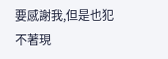要感謝我,但是也犯不著現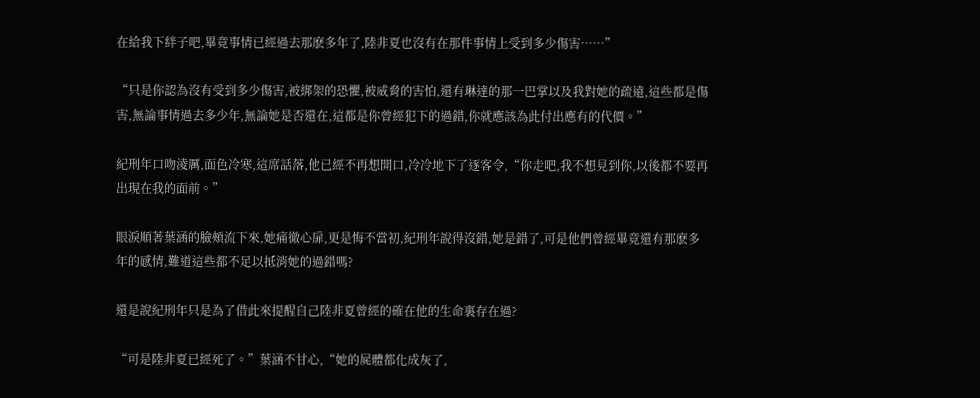在給我下絆子吧,畢竟事情已經過去那麽多年了,陸非夏也沒有在那件事情上受到多少傷害……”

“只是你認為沒有受到多少傷害,被綁架的恐懼,被威脅的害怕,還有琳達的那一巴掌以及我對她的疏遠,這些都是傷害,無論事情過去多少年,無論她是否還在,這都是你曾經犯下的過錯,你就應該為此付出應有的代價。”

紀刑年口吻淩厲,面色冷寒,這席話落,他已經不再想開口,冷冷地下了逐客令,“你走吧,我不想見到你,以後都不要再出現在我的面前。”

眼淚順著葉涵的臉頰流下來,她痛徹心扉,更是悔不當初,紀刑年說得沒錯,她是錯了,可是他們曾經畢竟還有那麽多年的感情,難道這些都不足以抵消她的過錯嗎?

還是說紀刑年只是為了借此來提醒自己陸非夏曾經的確在他的生命裏存在過?

“可是陸非夏已經死了。”葉涵不甘心,“她的屍體都化成灰了,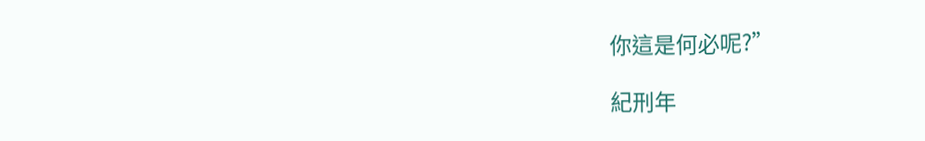你這是何必呢?”

紀刑年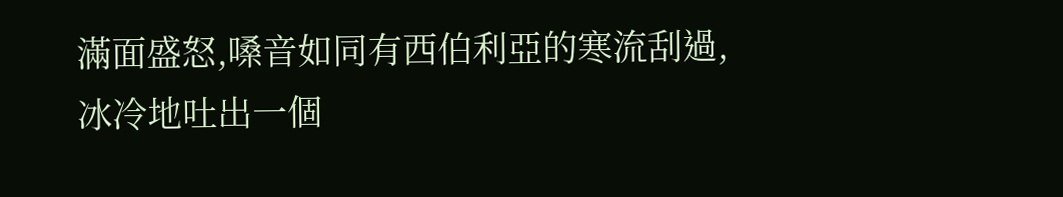滿面盛怒,嗓音如同有西伯利亞的寒流刮過,冰冷地吐出一個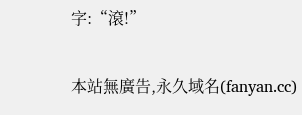字:“滾!”

本站無廣告,永久域名(fanyan.cc)